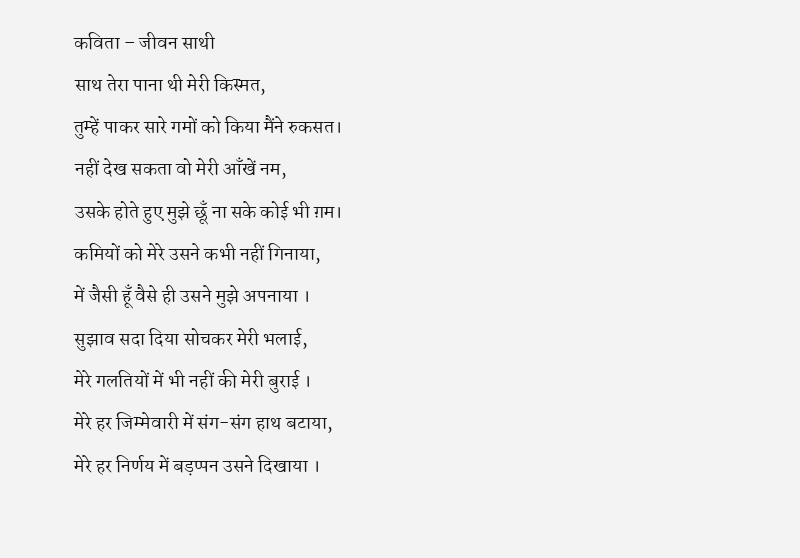कविता – जीवन साथी
साथ तेरा पाना थी मेरी किस्मत,
तुम्हें पाकर सारे गमों को किया मैंने रुकसत।
नहीं देख सकता वो मेरी आँखें नम,
उसके होते हुए मुझे छूँ ना सके कोई भी ग़म।
कमियों को मेरे उसने कभी नहीं गिनाया,
में जैसी हूँ वैसे ही उसने मुझे अपनाया ।
सुझाव सदा दिया सोचकर मेरी भलाई,
मेरे गलतियों में भी नहीं की मेरी बुराई ।
मेरे हर जिम्मेवारी में संग-संग हाथ बटाया,
मेरे हर निर्णय में बड़प्पन उसने दिखाया ।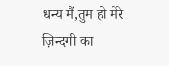धन्य मैं,तुम हो मेरे ज़िन्दगी का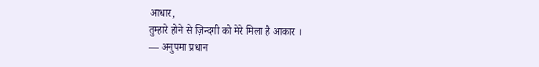आधार,
तुम्हारे होने से ज़िन्दगी को मेरे मिला है आकार ।
— अनुपमा प्रधान